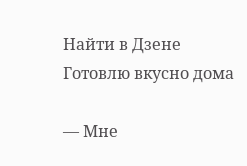Найти в Дзене
Готовлю вкусно дома

— Мне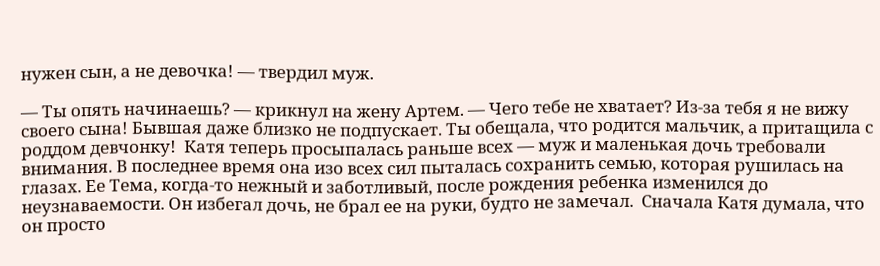нужен сын, а не девочка! — твердил муж.

— Ты опять начинаешь? — крикнул на жену Артем. — Чего тебе не хватает? Из-за тебя я не вижу своего сына! Бывшая даже близко не подпускает. Ты обещала, что родится мальчик, а притащила с роддом девчонку!  Катя теперь просыпалась раньше всех — муж и маленькая дочь требовали внимания. В последнее время она изо всех сил пыталась сохранить семью, которая рушилась на глазах. Ее Тема, когда-то нежный и заботливый, после рождения ребенка изменился до неузнаваемости. Он избегал дочь, не брал ее на руки, будто не замечал.  Сначала Катя думала, что он просто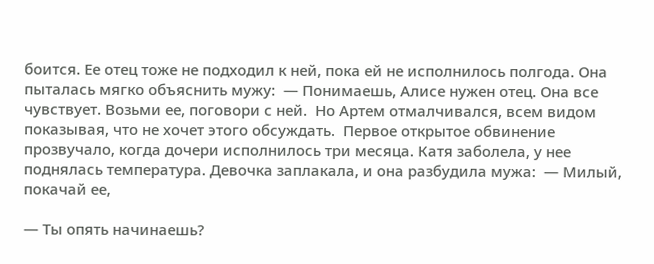боится. Ее отец тоже не подходил к ней, пока ей не исполнилось полгода. Она пыталась мягко объяснить мужу:  — Понимаешь, Алисе нужен отец. Она все чувствует. Возьми ее, поговори с ней.  Но Артем отмалчивался, всем видом показывая, что не хочет этого обсуждать.  Первое открытое обвинение прозвучало, когда дочери исполнилось три месяца. Катя заболела, у нее поднялась температура. Девочка заплакала, и она разбудила мужа:  — Милый, покачай ее,

— Ты опять начинаешь?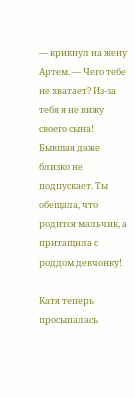— крикнул на жену Артем. — Чего тебе не хватает? Из-за тебя я не вижу своего сына! Бывшая даже близко не подпускает. Ты обещала, что родится мальчик, а притащила с роддом девчонку!

Катя теперь просыпалась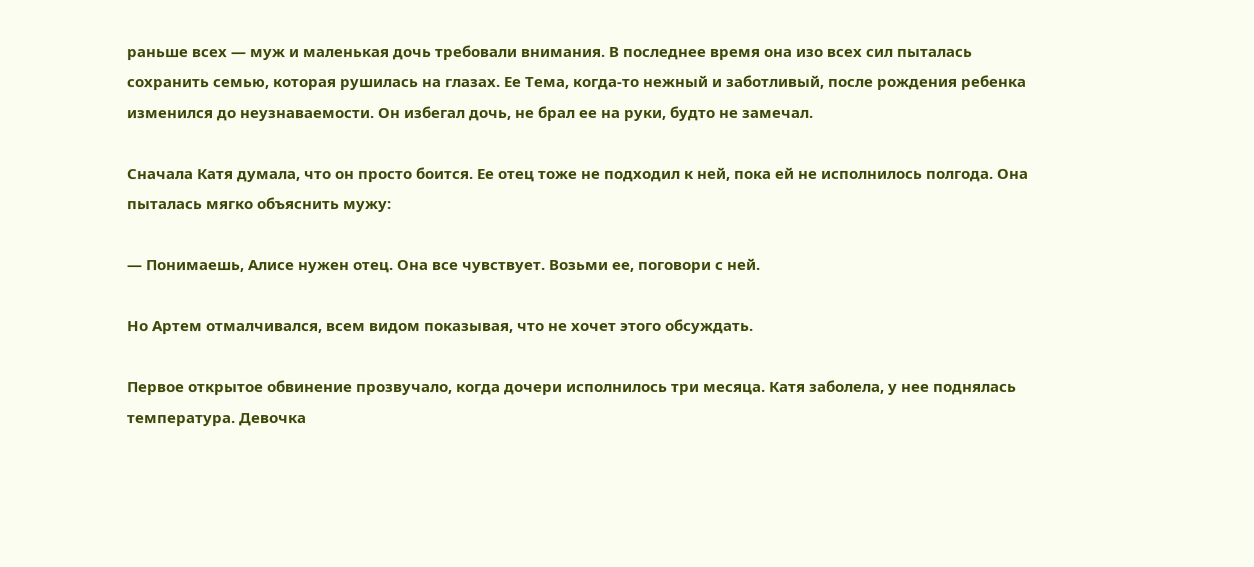раньше всех — муж и маленькая дочь требовали внимания. В последнее время она изо всех сил пыталась сохранить семью, которая рушилась на глазах. Ее Тема, когда-то нежный и заботливый, после рождения ребенка изменился до неузнаваемости. Он избегал дочь, не брал ее на руки, будто не замечал.

Сначала Катя думала, что он просто боится. Ее отец тоже не подходил к ней, пока ей не исполнилось полгода. Она пыталась мягко объяснить мужу:

— Понимаешь, Алисе нужен отец. Она все чувствует. Возьми ее, поговори с ней.

Но Артем отмалчивался, всем видом показывая, что не хочет этого обсуждать.

Первое открытое обвинение прозвучало, когда дочери исполнилось три месяца. Катя заболела, у нее поднялась температура. Девочка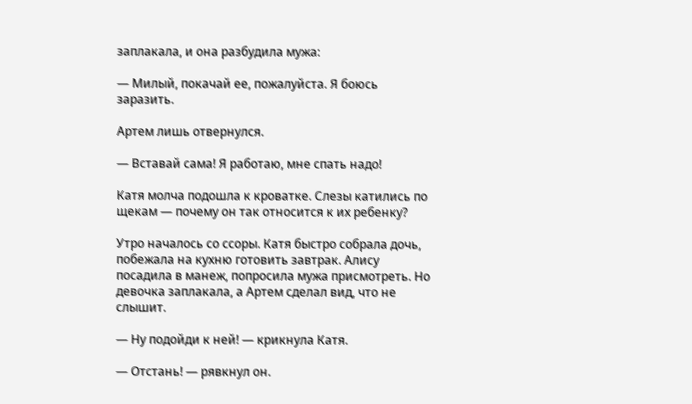заплакала, и она разбудила мужа:

— Милый, покачай ее, пожалуйста. Я боюсь заразить.

Артем лишь отвернулся.

— Вставай сама! Я работаю, мне спать надо!

Катя молча подошла к кроватке. Слезы катились по щекам — почему он так относится к их ребенку?

Утро началось со ссоры. Катя быстро собрала дочь, побежала на кухню готовить завтрак. Алису посадила в манеж, попросила мужа присмотреть. Но девочка заплакала, а Артем сделал вид, что не слышит.

— Ну подойди к ней! — крикнула Катя.

— Отстань! — рявкнул он.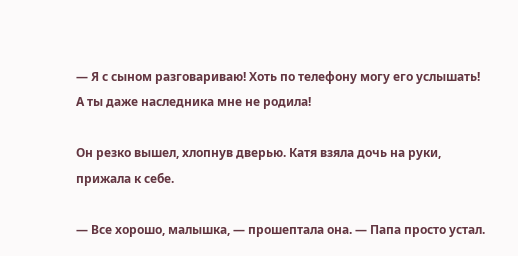— Я с сыном разговариваю! Хоть по телефону могу его услышать! А ты даже наследника мне не родила!

Он резко вышел, хлопнув дверью. Катя взяла дочь на руки, прижала к себе.

— Все хорошо, малышка, — прошептала она. — Папа просто устал.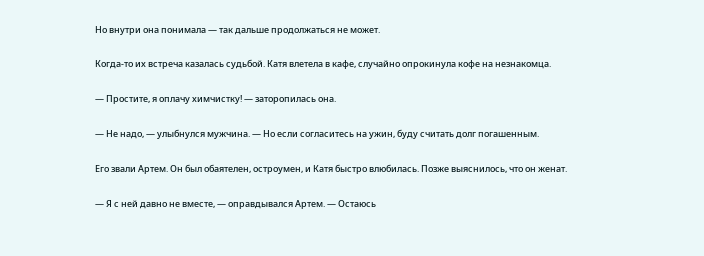Но внутри она понимала — так дальше продолжаться не может.

Когда-то их встреча казалась судьбой. Катя влетела в кафе, случайно опрокинула кофе на незнакомца.

— Простите, я оплачу химчистку! — заторопилась она.

— Не надо, — улыбнулся мужчина. — Но если согласитесь на ужин, буду считать долг погашенным.

Его звали Артем. Он был обаятелен, остроумен, и Катя быстро влюбилась. Позже выяснилось, что он женат.

— Я с ней давно не вместе, — оправдывался Артем. — Остаюсь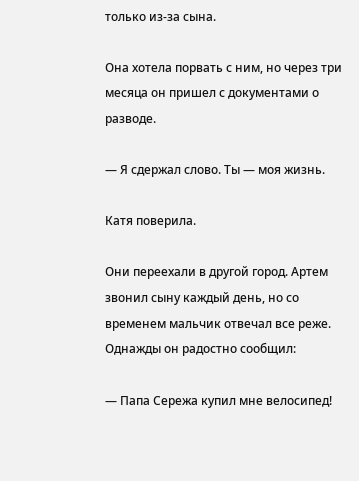только из-за сына.

Она хотела порвать с ним, но через три месяца он пришел с документами о разводе.

— Я сдержал слово. Ты — моя жизнь.

Катя поверила.

Они переехали в другой город. Артем звонил сыну каждый день, но со временем мальчик отвечал все реже. Однажды он радостно сообщил:

— Папа Сережа купил мне велосипед!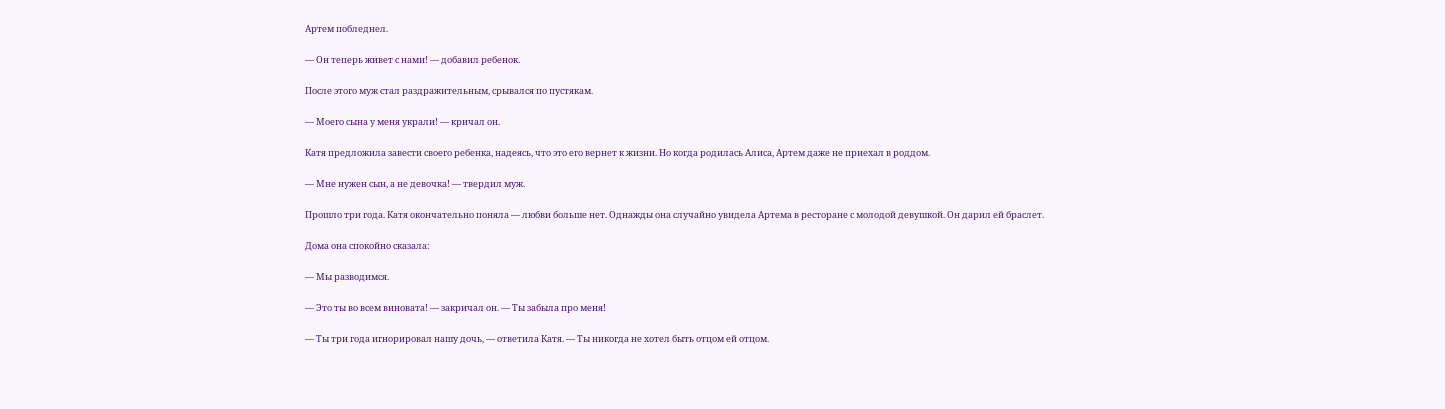Артем побледнел.

— Он теперь живет с нами! — добавил ребенок.

После этого муж стал раздражительным, срывался по пустякам.

— Моего сына у меня украли! — кричал он.

Катя предложила завести своего ребенка, надеясь, что это его вернет к жизни. Но когда родилась Алиса, Артем даже не приехал в роддом.

— Мне нужен сын, а не девочка! — твердил муж.

Прошло три года. Катя окончательно поняла — любви больше нет. Однажды она случайно увидела Артема в ресторане с молодой девушкой. Он дарил ей браслет.

Дома она спокойно сказала:

— Мы разводимся.

— Это ты во всем виновата! — закричал он. — Ты забыла про меня!

— Ты три года игнорировал нашу дочь, — ответила Катя. — Ты никогда не хотел быть отцом ей отцом.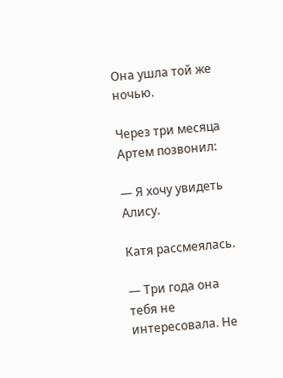Она ушла той же ночью.

Через три месяца Артем позвонил:

— Я хочу увидеть Алису.

Катя рассмеялась.

— Три года она тебя не интересовала. Не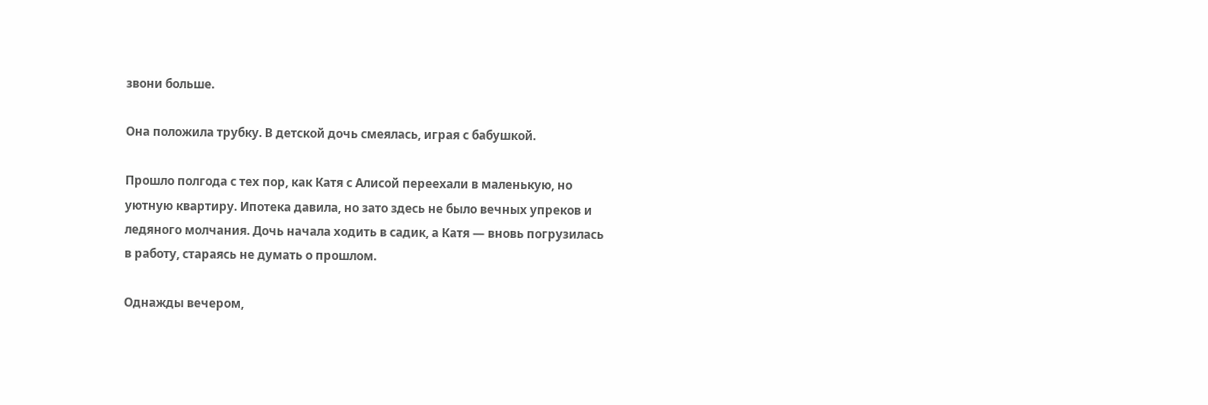звони больше.

Она положила трубку. В детской дочь смеялась, играя с бабушкой.

Прошло полгода с тех пор, как Катя с Алисой переехали в маленькую, но уютную квартиру. Ипотека давила, но зато здесь не было вечных упреков и ледяного молчания. Дочь начала ходить в садик, а Катя — вновь погрузилась в работу, стараясь не думать о прошлом.

Однажды вечером,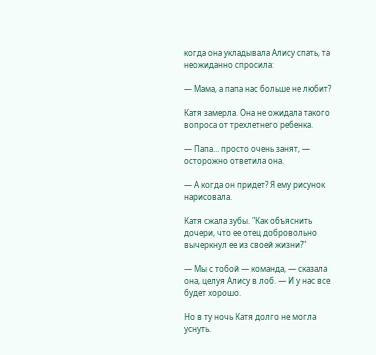когда она укладывала Алису спать, та неожиданно спросила:

— Мама, а папа нас больше не любит?

Катя замерла. Она не ожидала такого вопроса от трехлетнего ребенка.

— Папа… просто очень занят, — осторожно ответила она.

— А когда он придет? Я ему рисунок нарисовала.

Катя сжала зубы. "Как объяснить дочери, что ее отец добровольно вычеркнул ее из своей жизни?"

— Мы с тобой — команда, — сказала она, целуя Алису в лоб. — И у нас все будет хорошо.

Но в ту ночь Катя долго не могла уснуть.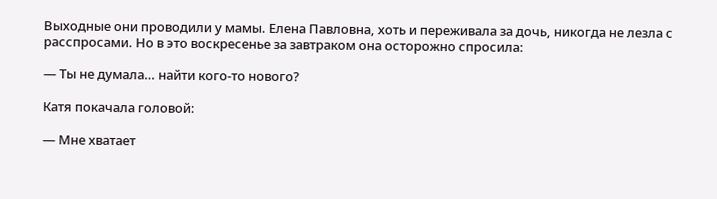Выходные они проводили у мамы. Елена Павловна, хоть и переживала за дочь, никогда не лезла с расспросами. Но в это воскресенье за завтраком она осторожно спросила:

— Ты не думала… найти кого-то нового?

Катя покачала головой:

— Мне хватает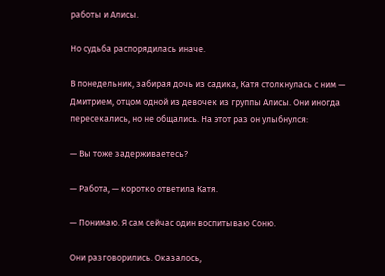работы и Алисы.

Но судьба распорядилась иначе.

В понедельник, забирая дочь из садика, Катя столкнулась с ним — Дмитрием, отцом одной из девочек из группы Алисы. Они иногда пересекались, но не общались. На этот раз он улыбнулся:

— Вы тоже задерживаетесь?

— Работа, — коротко ответила Катя.

— Понимаю. Я сам сейчас один воспитываю Соню.

Они разговорились. Оказалось,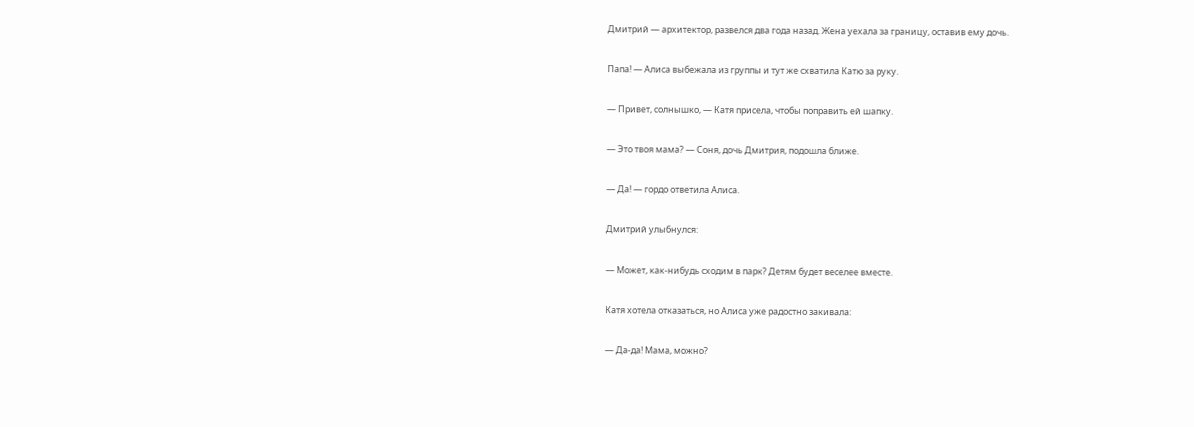Дмитрий — архитектор, развелся два года назад. Жена уехала за границу, оставив ему дочь.

Папа! — Алиса выбежала из группы и тут же схватила Катю за руку.

— Привет, солнышко, — Катя присела, чтобы поправить ей шапку.

— Это твоя мама? — Соня, дочь Дмитрия, подошла ближе.

— Да! — гордо ответила Алиса.

Дмитрий улыбнулся:

— Может, как-нибудь сходим в парк? Детям будет веселее вместе.

Катя хотела отказаться, но Алиса уже радостно закивала:

— Да-да! Мама, можно?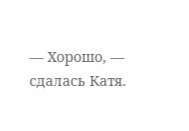— Хорошо, — сдалась Катя.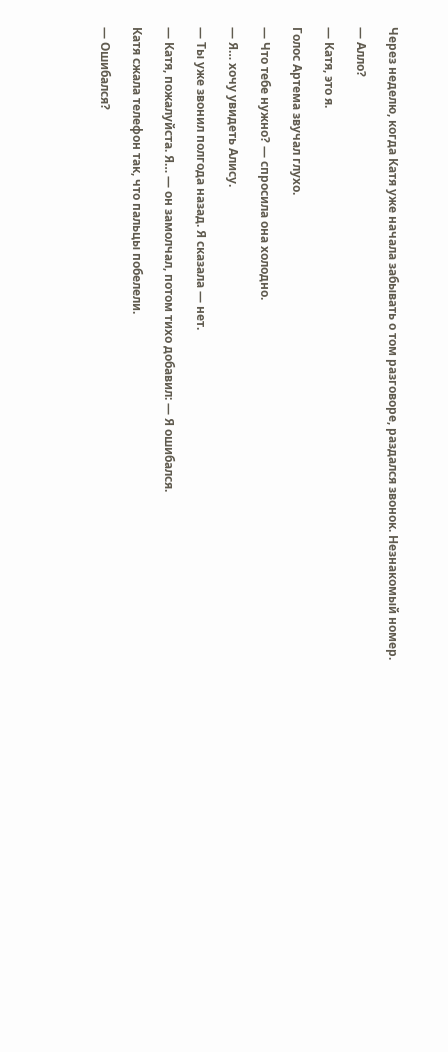Через неделю, когда Катя уже начала забывать о том разговоре, раздался звонок. Незнакомый номер.

— Алло?

— Катя, это я.

Голос Артема звучал глухо.

— Что тебе нужно? — спросила она холодно.

— Я… хочу увидеть Алису.

— Ты уже звонил полгода назад. Я сказала — нет.

— Катя, пожалуйста. Я… — он замолчал, потом тихо добавил: — Я ошибался.

Катя сжала телефон так, что пальцы побелели.

— Ошибался?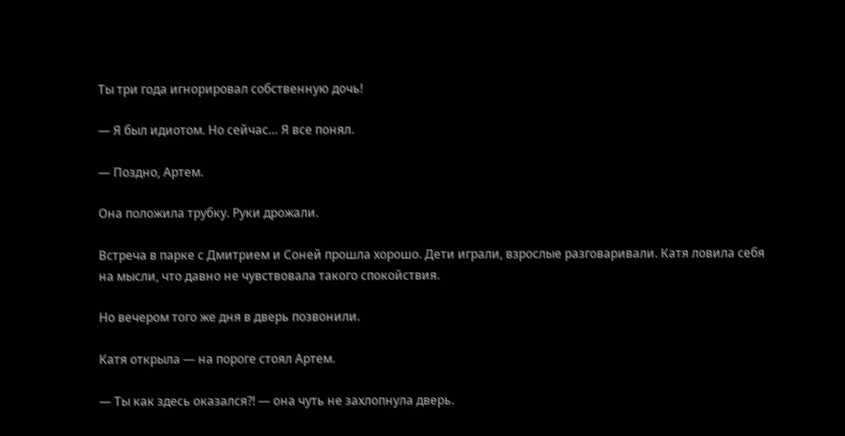Ты три года игнорировал собственную дочь!

— Я был идиотом. Но сейчас… Я все понял.

— Поздно, Артем.

Она положила трубку. Руки дрожали.

Встреча в парке с Дмитрием и Соней прошла хорошо. Дети играли, взрослые разговаривали. Катя ловила себя на мысли, что давно не чувствовала такого спокойствия.

Но вечером того же дня в дверь позвонили.

Катя открыла — на пороге стоял Артем.

— Ты как здесь оказался?! — она чуть не захлопнула дверь.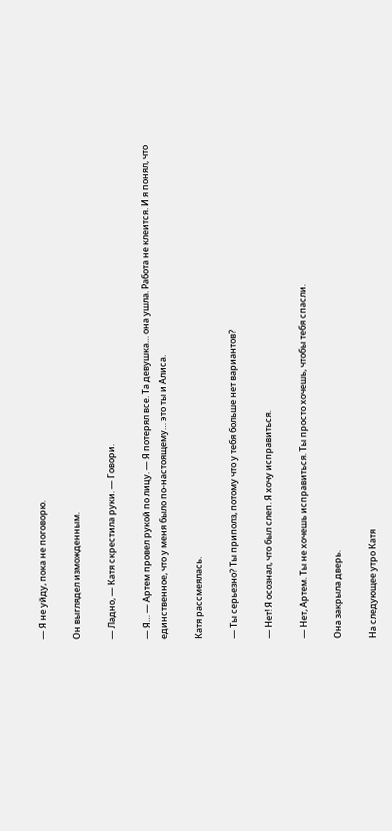— Я не уйду, пока не поговорю.

Он выглядел изможденным.

— Ладно, — Катя скрестила руки. — Говори.

— Я… — Артем провел рукой по лицу. — Я потерял все. Та девушка… она ушла. Работа не клеится. И я понял, что единственное, что у меня было по-настоящему… это ты и Алиса.

Катя рассмеялась.

— Ты серьезно? Ты приполз, потому что у тебя больше нет вариантов?

— Нет! Я осознал, что был слеп. Я хочу исправиться.

— Нет, Артем. Ты не хочешь исправиться. Ты просто хочешь, чтобы тебя спасли.

Она закрыла дверь.

На следующее утро Катя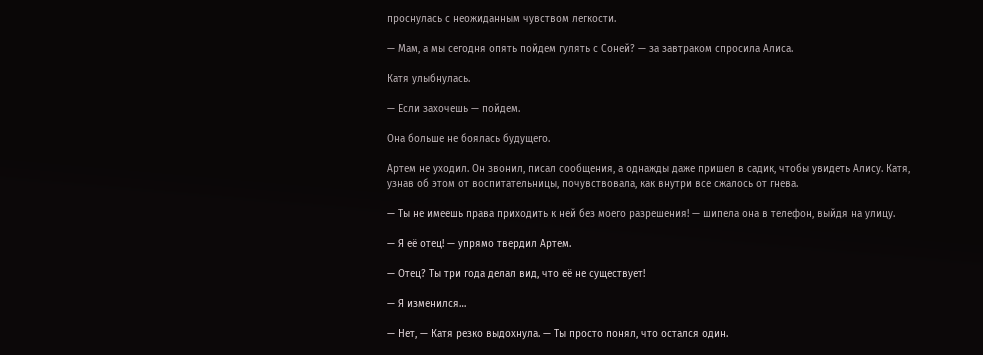проснулась с неожиданным чувством легкости.

— Мам, а мы сегодня опять пойдем гулять с Соней? — за завтраком спросила Алиса.

Катя улыбнулась.

— Если захочешь — пойдем.

Она больше не боялась будущего.

Артем не уходил. Он звонил, писал сообщения, а однажды даже пришел в садик, чтобы увидеть Алису. Катя, узнав об этом от воспитательницы, почувствовала, как внутри все сжалось от гнева.

— Ты не имеешь права приходить к ней без моего разрешения! — шипела она в телефон, выйдя на улицу.

— Я её отец! — упрямо твердил Артем.

— Отец? Ты три года делал вид, что её не существует!

— Я изменился…

— Нет, — Катя резко выдохнула. — Ты просто понял, что остался один.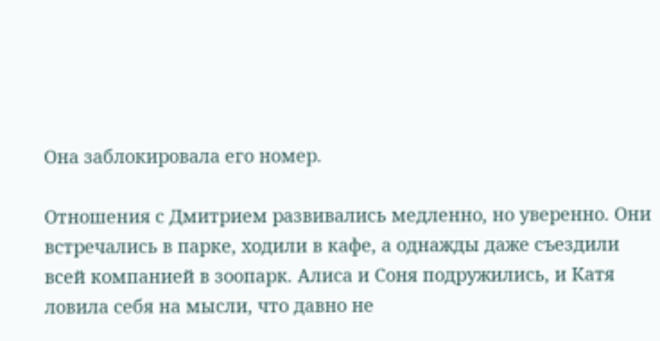Она заблокировала его номер.

Отношения с Дмитрием развивались медленно, но уверенно. Они встречались в парке, ходили в кафе, а однажды даже съездили всей компанией в зоопарк. Алиса и Соня подружились, и Катя ловила себя на мысли, что давно не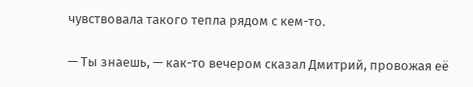чувствовала такого тепла рядом с кем-то.

— Ты знаешь, — как-то вечером сказал Дмитрий, провожая её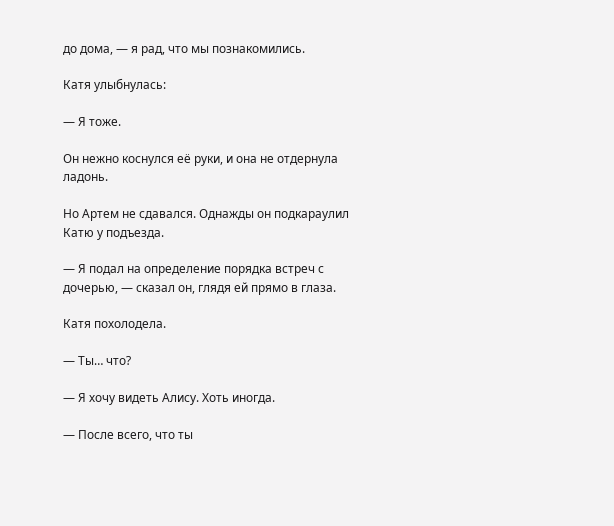до дома, — я рад, что мы познакомились.

Катя улыбнулась:

— Я тоже.

Он нежно коснулся её руки, и она не отдернула ладонь.

Но Артем не сдавался. Однажды он подкараулил Катю у подъезда.

— Я подал на определение порядка встреч с дочерью, — сказал он, глядя ей прямо в глаза.

Катя похолодела.

— Ты… что?

— Я хочу видеть Алису. Хоть иногда.

— После всего, что ты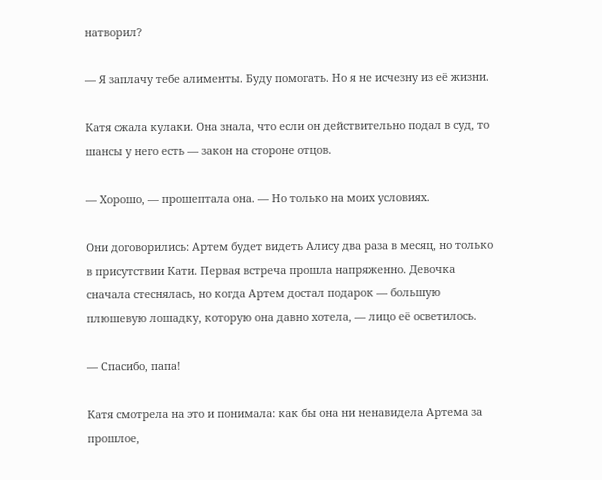натворил?

— Я заплачу тебе алименты. Буду помогать. Но я не исчезну из её жизни.

Катя сжала кулаки. Она знала, что если он действительно подал в суд, то шансы у него есть — закон на стороне отцов.

— Хорошо, — прошептала она. — Но только на моих условиях.

Они договорились: Артем будет видеть Алису два раза в месяц, но только в присутствии Кати. Первая встреча прошла напряженно. Девочка сначала стеснялась, но когда Артем достал подарок — большую плюшевую лошадку, которую она давно хотела, — лицо её осветилось.

— Спасибо, папа!

Катя смотрела на это и понимала: как бы она ни ненавидела Артема за прошлое,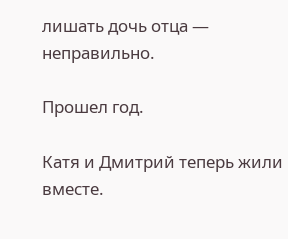лишать дочь отца — неправильно.

Прошел год.

Катя и Дмитрий теперь жили вместе.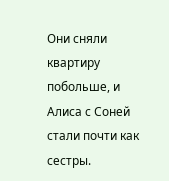Они сняли квартиру побольше, и Алиса с Соней стали почти как сестры.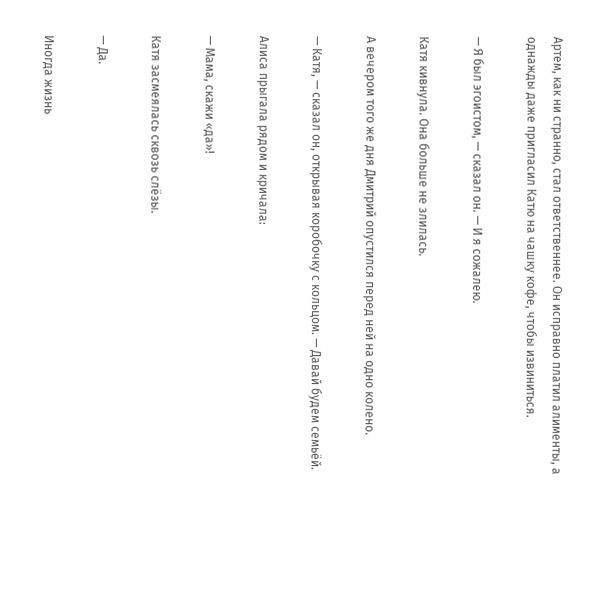Артем, как ни странно, стал ответственнее. Он исправно платил алименты, а однажды даже пригласил Катю на чашку кофе, чтобы извиниться.

— Я был эгоистом, — сказал он. — И я сожалею.

Катя кивнула. Она больше не злилась.

А вечером того же дня Дмитрий опустился перед ней на одно колено.

— Катя, — сказал он, открывая коробочку с кольцом. — Давай будем семьёй.

Алиса прыгала рядом и кричала:

— Мама, скажи «да»!

Катя засмеялась сквозь слёзы.

— Да.

Иногда жизнь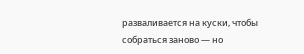разваливается на куски, чтобы собраться заново — но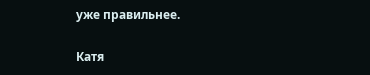уже правильнее.

Катя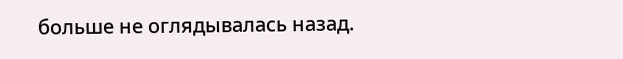больше не оглядывалась назад.